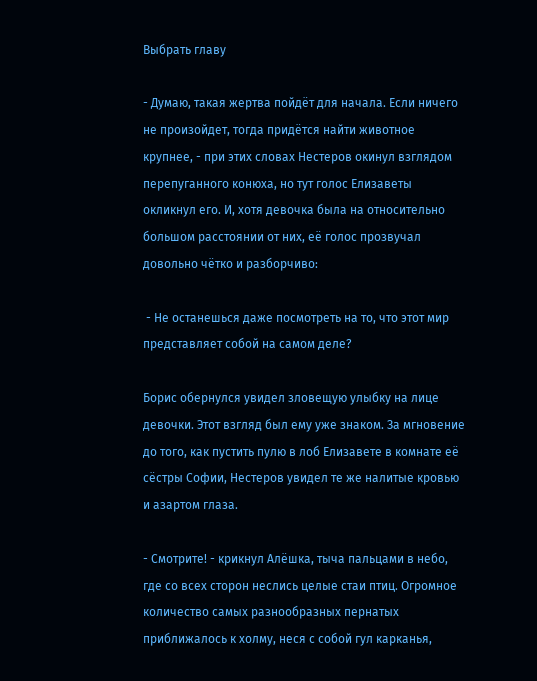Выбрать главу

- Думаю, такая жертва пойдёт для начала. Если ничего не произойдет, тогда придётся найти животное крупнее, - при этих словах Нестеров окинул взглядом перепуганного конюха, но тут голос Елизаветы окликнул его. И, хотя девочка была на относительно большом расстоянии от них, её голос прозвучал довольно чётко и разборчиво:

 - Не останешься даже посмотреть на то, что этот мир представляет собой на самом деле?

Борис обернулся увидел зловещую улыбку на лице девочки. Этот взгляд был ему уже знаком. За мгновение до того, как пустить пулю в лоб Елизавете в комнате её сёстры Софии, Нестеров увидел те же налитые кровью и азартом глаза.

- Смотрите! - крикнул Алёшка, тыча пальцами в небо, где со всех сторон неслись целые стаи птиц. Огромное количество самых разнообразных пернатых приближалось к холму, неся с собой гул карканья,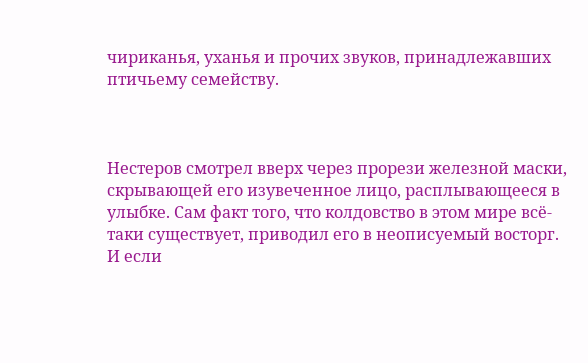чириканья, уханья и прочих звуков, принадлежавших птичьему семейству.



Нестеров смотрел вверх через прорези железной маски, скрывающей его изувеченное лицо, расплывающееся в улыбке. Сам факт того, что колдовство в этом мире всё-таки существует, приводил его в неописуемый восторг. И если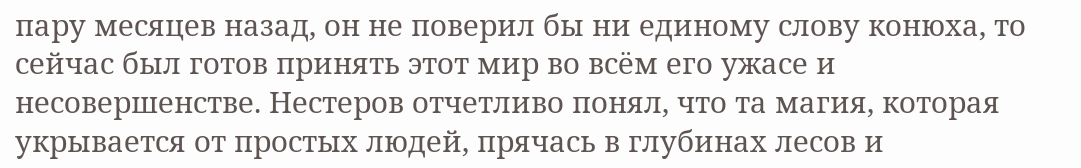пару месяцев назад, он не поверил бы ни единому слову конюха, то сейчас был готов принять этот мир во всём его ужасе и несовершенстве. Нестеров отчетливо понял, что та магия, которая укрывается от простых людей, прячась в глубинах лесов и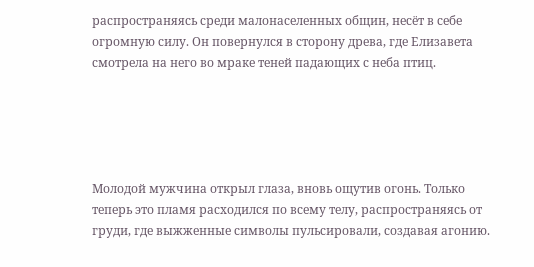распространяясь среди малонаселенных общин, несёт в себе огромную силу. Он повернулся в сторону древа, где Елизавета смотрела на него во мраке теней падающих с неба птиц.





Молодой мужчина открыл глаза, вновь ощутив огонь. Только теперь это пламя расходился по всему телу, распространяясь от груди, где выжженные символы пульсировали, создавая агонию.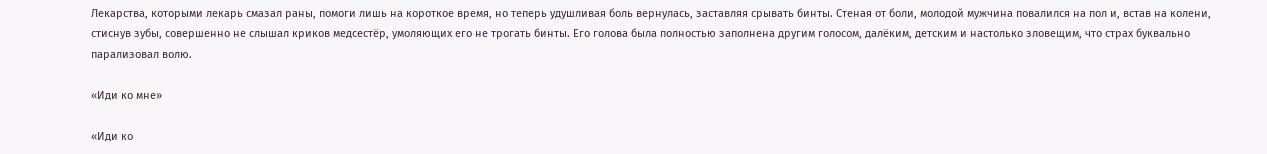Лекарства, которыми лекарь смазал раны, помоги лишь на короткое время, но теперь удушливая боль вернулась, заставляя срывать бинты. Стеная от боли, молодой мужчина повалился на пол и, встав на колени, стиснув зубы, совершенно не слышал криков медсестёр, умоляющих его не трогать бинты. Его голова была полностью заполнена другим голосом, далёким, детским и настолько зловещим, что страх буквально парализовал волю.

«Иди ко мне»

«Иди ко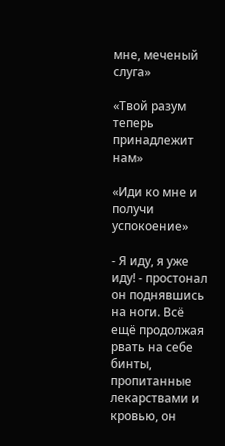мне, меченый слуга»

«Твой разум теперь принадлежит нам»

«Иди ко мне и получи успокоение»

- Я иду, я уже иду! - простонал он поднявшись на ноги. Всё ещё продолжая рвать на себе бинты, пропитанные лекарствами и кровью, он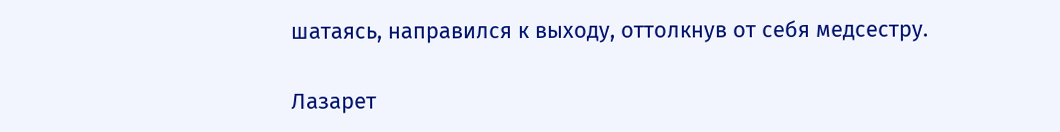шатаясь, направился к выходу, оттолкнув от себя медсестру.

Лазарет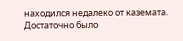находился недалеко от каземата. Достаточно было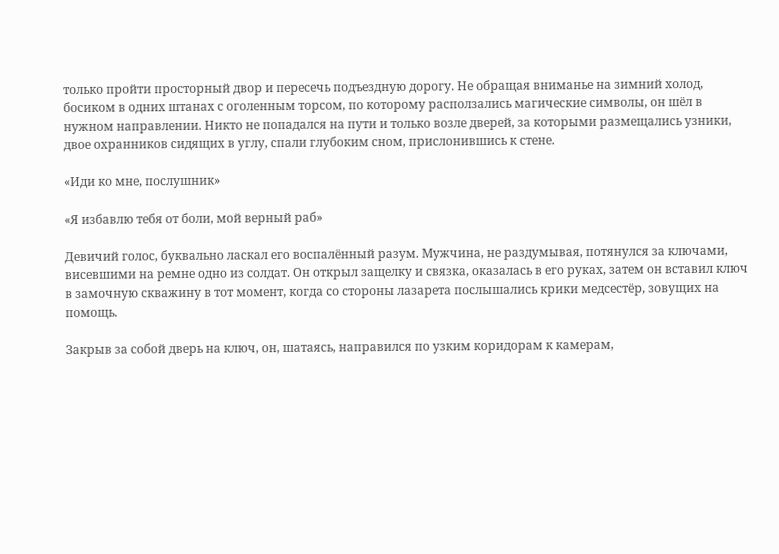только пройти просторный двор и пересечь подъездную дорогу. Не обращая вниманье на зимний холод, босиком в одних штанах с оголенным торсом, по которому расползались магические символы, он шёл в нужном направлении. Никто не попадался на пути и только возле дверей, за которыми размещались узники, двое охранников сидящих в углу, спали глубоким сном, прислонившись к стене.

«Иди ко мне, послушник»

«Я избавлю тебя от боли, мой верный раб»

Девичий голос, буквально ласкал его воспалённый разум. Мужчина, не раздумывая, потянулся за ключами, висевшими на ремне одно из солдат. Он открыл защелку и связка, оказалась в его руках, затем он вставил ключ в замочную скважину в тот момент, когда со стороны лазарета послышались крики медсестёр, зовущих на помощь.

Закрыв за собой дверь на ключ, он, шатаясь, направился по узким коридорам к камерам,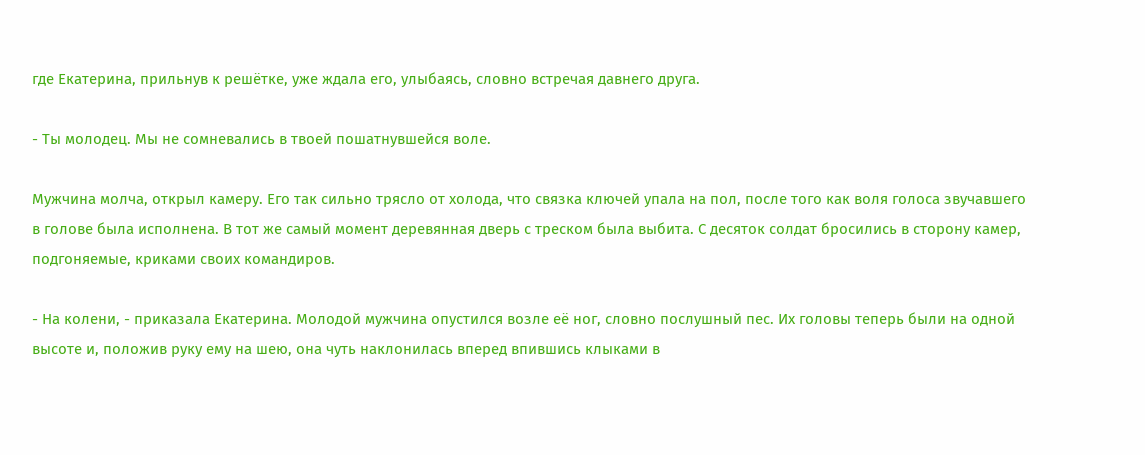где Екатерина, прильнув к решётке, уже ждала его, улыбаясь, словно встречая давнего друга.

- Ты молодец. Мы не сомневались в твоей пошатнувшейся воле.

Мужчина молча, открыл камеру. Его так сильно трясло от холода, что связка ключей упала на пол, после того как воля голоса звучавшего в голове была исполнена. В тот же самый момент деревянная дверь с треском была выбита. С десяток солдат бросились в сторону камер,  подгоняемые, криками своих командиров.

- На колени, - приказала Екатерина. Молодой мужчина опустился возле её ног, словно послушный пес. Их головы теперь были на одной высоте и, положив руку ему на шею, она чуть наклонилась вперед впившись клыками в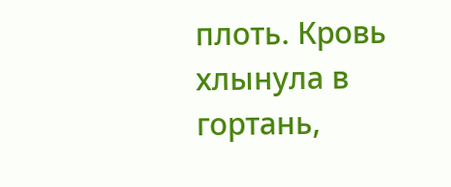плоть. Кровь хлынула в гортань,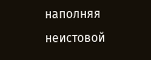наполняя неистовой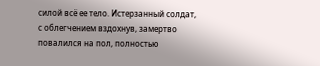силой всё ее тело. Истерзанный солдат, с облегчением вздохнув, замертво повалился на пол, полностью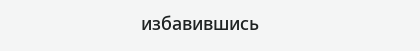избавившись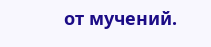от мучений.